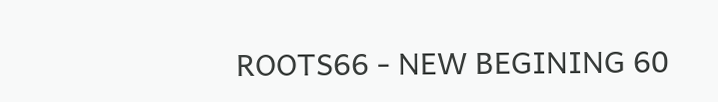ROOTS66 - NEW BEGINING 60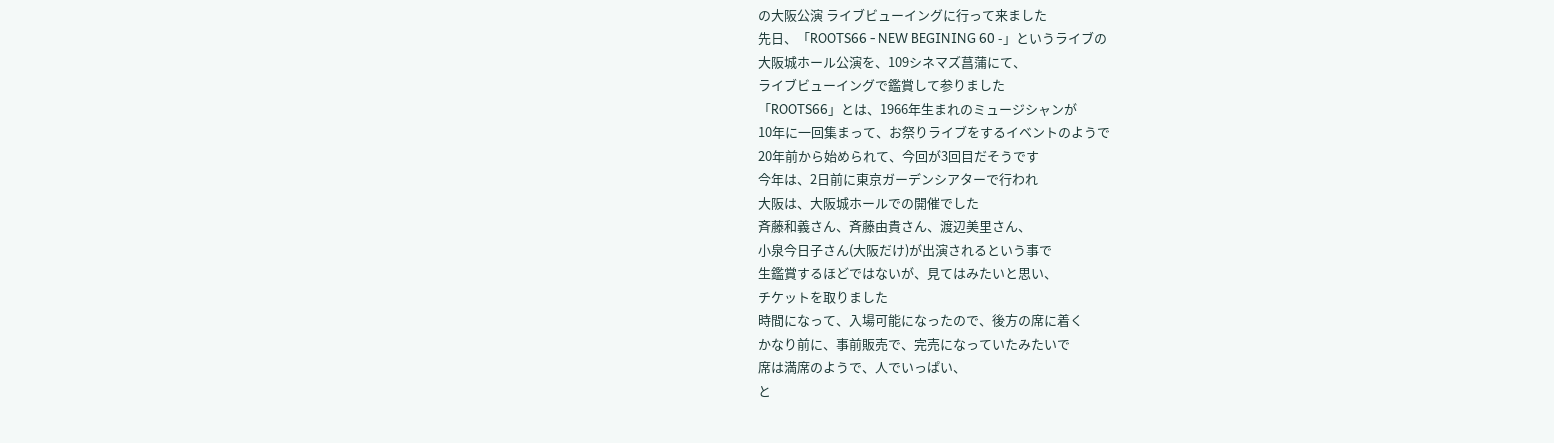の大阪公演 ライブビューイングに行って来ました
先日、「ROOTS66 - NEW BEGINING 60 -」というライブの
大阪城ホール公演を、109シネマズ菖蒲にて、
ライブビューイングで鑑賞して参りました
「ROOTS66」とは、1966年生まれのミュージシャンが
10年に一回集まって、お祭りライブをするイベントのようで
20年前から始められて、今回が3回目だそうです
今年は、2日前に東京ガーデンシアターで行われ
大阪は、大阪城ホールでの開催でした
斉藤和義さん、斉藤由貴さん、渡辺美里さん、
小泉今日子さん(大阪だけ)が出演されるという事で
生鑑賞するほどではないが、見てはみたいと思い、
チケットを取りました
時間になって、入場可能になったので、後方の席に着く
かなり前に、事前販売で、完売になっていたみたいで
席は満席のようで、人でいっぱい、
と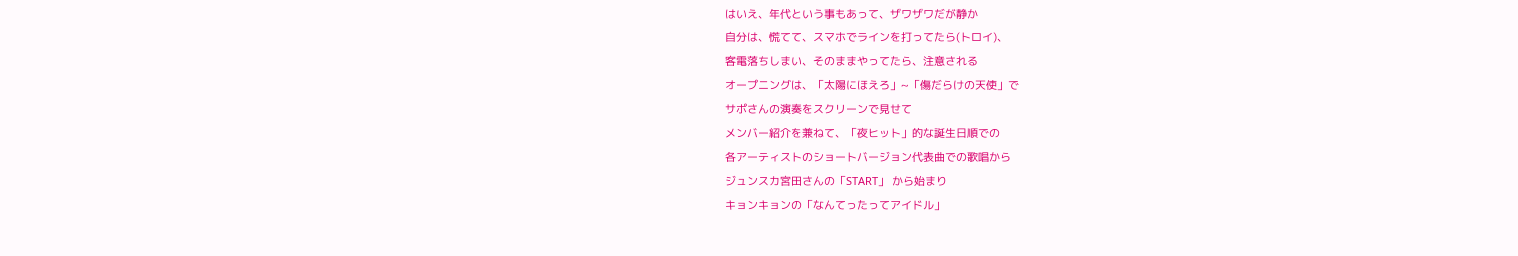はいえ、年代という事もあって、ザワザワだが静か
自分は、慌てて、スマホでラインを打ってたら(トロイ)、
客電落ちしまい、そのままやってたら、注意される
オープニングは、「太陽にほえろ」~「傷だらけの天使」で
サポさんの演奏をスクリーンで見せて
メンバー紹介を兼ねて、「夜ヒット」的な誕生日順での
各アーティストのショートバージョン代表曲での歌唱から
ジュンスカ宮田さんの「START」 から始まり
キョンキョンの「なんてったってアイドル」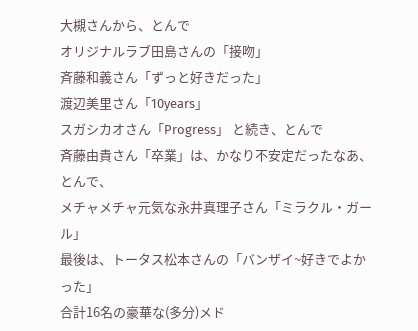大槻さんから、とんで
オリジナルラブ田島さんの「接吻」
斉藤和義さん「ずっと好きだった」
渡辺美里さん「10years」
スガシカオさん「Progress」 と続き、とんで
斉藤由貴さん「卒業」は、かなり不安定だったなあ、とんで、
メチャメチャ元気な永井真理子さん「ミラクル・ガール」
最後は、トータス松本さんの「バンザイ~好きでよかった」
合計16名の豪華な(多分)メド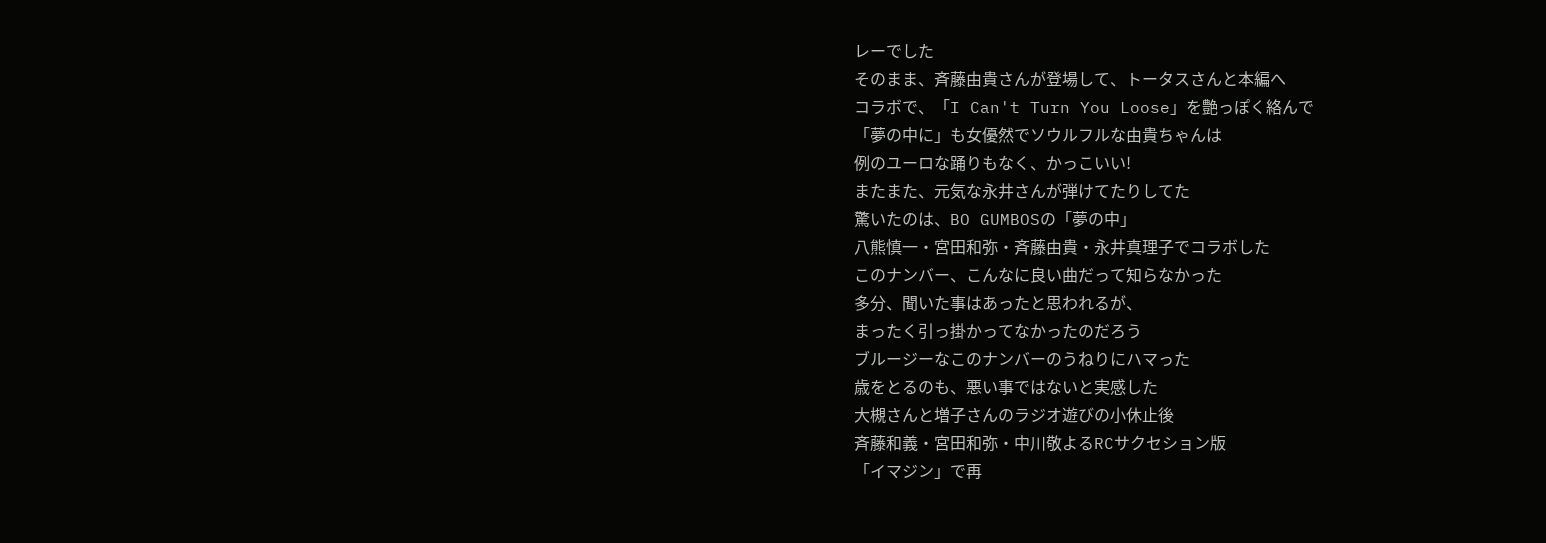レーでした
そのまま、斉藤由貴さんが登場して、トータスさんと本編へ
コラボで、「I Can't Turn You Loose」を艶っぽく絡んで
「夢の中に」も女優然でソウルフルな由貴ちゃんは
例のユーロな踊りもなく、かっこいい!
またまた、元気な永井さんが弾けてたりしてた
驚いたのは、BO GUMBOSの「夢の中」
八熊慎一・宮田和弥・斉藤由貴・永井真理子でコラボした
このナンバー、こんなに良い曲だって知らなかった
多分、聞いた事はあったと思われるが、
まったく引っ掛かってなかったのだろう
ブルージーなこのナンバーのうねりにハマった
歳をとるのも、悪い事ではないと実感した
大槻さんと増子さんのラジオ遊びの小休止後
斉藤和義・宮田和弥・中川敬よるRCサクセション版
「イマジン」で再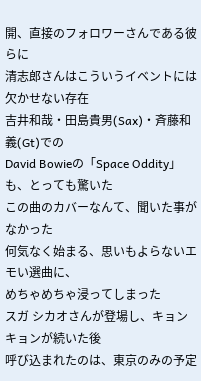開、直接のフォロワーさんである彼らに
清志郎さんはこういうイベントには欠かせない存在
吉井和哉・田島貴男(Sax)・斉藤和義(Gt)での
David Bowieの「Space Oddity」も、とっても驚いた
この曲のカバーなんて、聞いた事がなかった
何気なく始まる、思いもよらないエモい選曲に、
めちゃめちゃ浸ってしまった
スガ シカオさんが登場し、キョンキョンが続いた後
呼び込まれたのは、東京のみの予定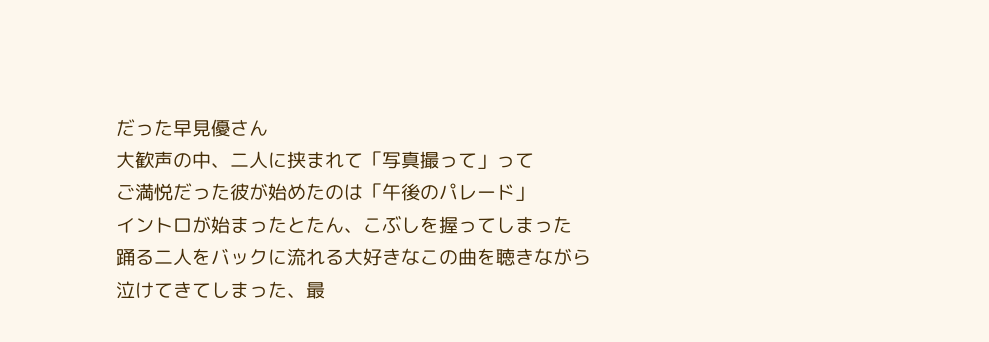だった早見優さん
大歓声の中、二人に挟まれて「写真撮って」って
ご満悦だった彼が始めたのは「午後のパレード」
イントロが始まったとたん、こぶしを握ってしまった
踊る二人をバックに流れる大好きなこの曲を聴きながら
泣けてきてしまった、最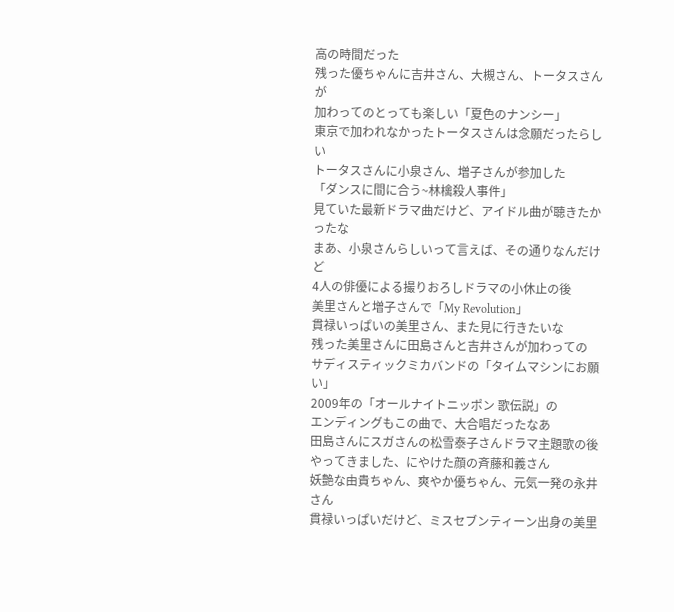高の時間だった
残った優ちゃんに吉井さん、大槻さん、トータスさんが
加わってのとっても楽しい「夏色のナンシー」
東京で加われなかったトータスさんは念願だったらしい
トータスさんに小泉さん、増子さんが参加した
「ダンスに間に合う~林檎殺人事件」
見ていた最新ドラマ曲だけど、アイドル曲が聴きたかったな
まあ、小泉さんらしいって言えば、その通りなんだけど
4人の俳優による撮りおろしドラマの小休止の後
美里さんと増子さんで「My Revolution」
貫禄いっぱいの美里さん、また見に行きたいな
残った美里さんに田島さんと吉井さんが加わっての
サディスティックミカバンドの「タイムマシンにお願い」
2009年の「オールナイトニッポン 歌伝説」の
エンディングもこの曲で、大合唱だったなあ
田島さんにスガさんの松雪泰子さんドラマ主題歌の後
やってきました、にやけた顔の斉藤和義さん
妖艶な由貴ちゃん、爽やか優ちゃん、元気一発の永井さん
貫禄いっぱいだけど、ミスセブンティーン出身の美里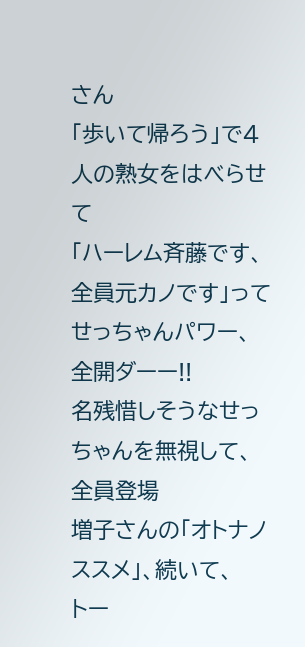さん
「歩いて帰ろう」で4人の熟女をはべらせて
「ハーレム斉藤です、全員元カノです」って
せっちゃんパワー、全開ダーー!!
名残惜しそうなせっちゃんを無視して、全員登場
増子さんの「オトナノススメ」、続いて、
トー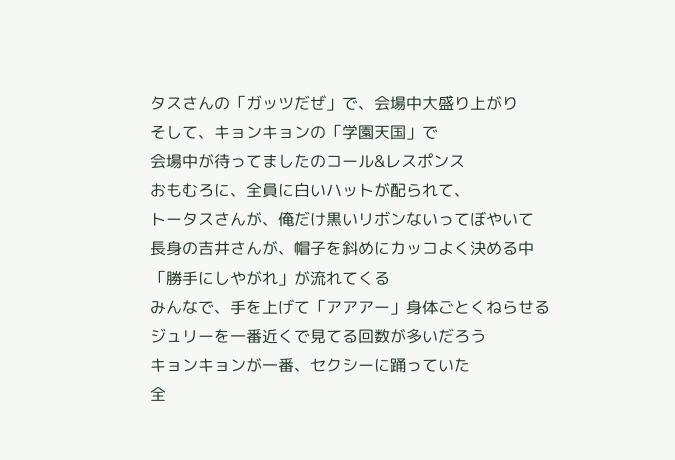タスさんの「ガッツだぜ」で、会場中大盛り上がり
そして、キョンキョンの「学園天国」で
会場中が待ってましたのコール&レスポンス
おもむろに、全員に白いハットが配られて、
トータスさんが、俺だけ黒いリボンないってぼやいて
長身の吉井さんが、帽子を斜めにカッコよく決める中
「勝手にしやがれ」が流れてくる
みんなで、手を上げて「アアアー」身体ごとくねらせる
ジュリーを一番近くで見てる回数が多いだろう
キョンキョンが一番、セクシーに踊っていた
全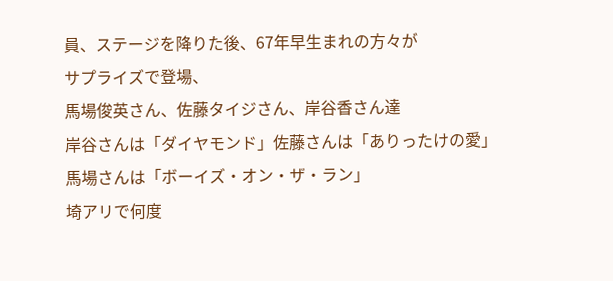員、ステージを降りた後、67年早生まれの方々が
サプライズで登場、
馬場俊英さん、佐藤タイジさん、岸谷香さん達
岸谷さんは「ダイヤモンド」佐藤さんは「ありったけの愛」
馬場さんは「ボーイズ・オン・ザ・ラン」
埼アリで何度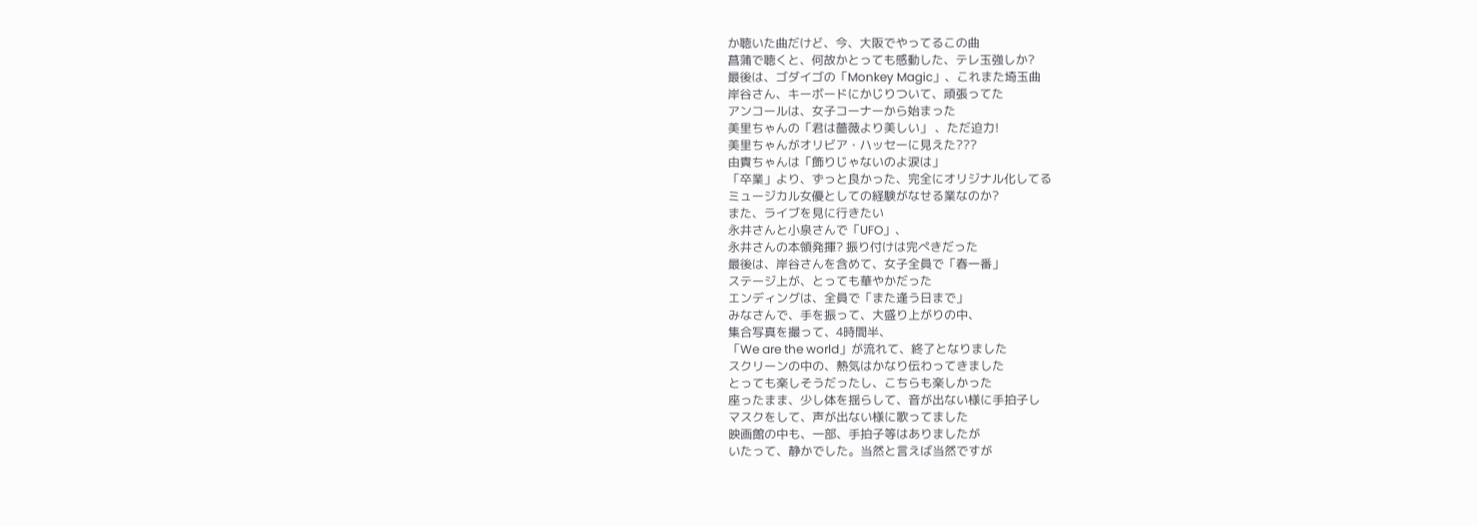か聴いた曲だけど、今、大阪でやってるこの曲
菖蒲で聴くと、何故かとっても感動した、テレ玉強しか?
最後は、ゴダイゴの「Monkey Magic」、これまた埼玉曲
岸谷さん、キーボードにかじりついて、頑張ってた
アンコールは、女子コーナーから始まった
美里ちゃんの「君は薔薇より美しい」 、ただ迫力!
美里ちゃんがオリビア・ハッセーに見えた???
由貴ちゃんは「飾りじゃないのよ涙は」
「卒業」より、ずっと良かった、完全にオリジナル化してる
ミュージカル女優としての経験がなせる業なのか?
また、ライブを見に行きたい
永井さんと小泉さんで「UFO」、
永井さんの本領発揮? 振り付けは完ぺきだった
最後は、岸谷さんを含めて、女子全員で「春一番」
ステージ上が、とっても華やかだった
エンディングは、全員で「また逢う日まで」
みなさんで、手を振って、大盛り上がりの中、
集合写真を撮って、4時間半、
「We are the world」が流れて、終了となりました
スクリーンの中の、熱気はかなり伝わってきました
とっても楽しそうだったし、こちらも楽しかった
座ったまま、少し体を揺らして、音が出ない様に手拍子し
マスクをして、声が出ない様に歌ってました
映画館の中も、一部、手拍子等はありましたが
いたって、静かでした。当然と言えば当然ですが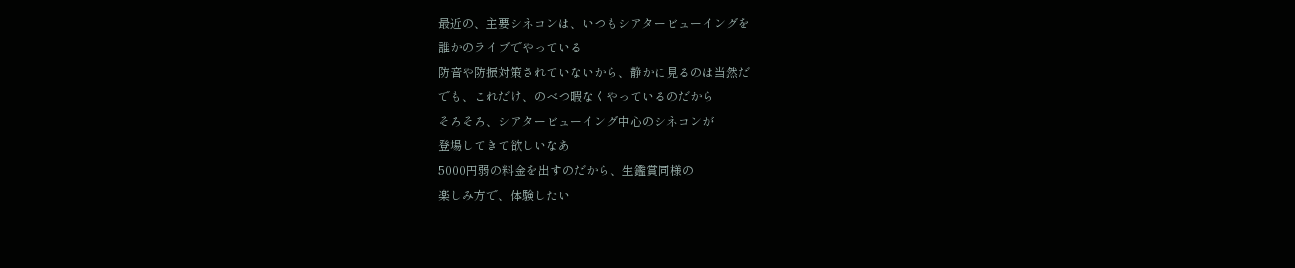最近の、主要シネコンは、いつもシアタービューイングを
誰かのライブでやっている
防音や防振対策されていないから、静かに見るのは当然だ
でも、これだけ、のべつ暇なくやっているのだから
そろそろ、シアタービューイング中心のシネコンが
登場してきて欲しいなあ
5000円弱の料金を出すのだから、生鑑賞同様の
楽しみ方で、体験したい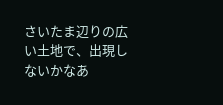さいたま辺りの広い土地で、出現しないかなあ